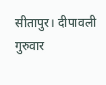सीतापुर। दीपावली गुरुवार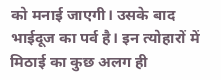को मनाई जाएगी। उसके बाद भाईदूज का पर्व है। इन त्योहारों में मिठाई का कुछ अलग ही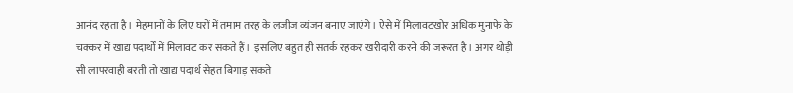आनंद रहता है। मेहमानों के लिए घरों में तमाम तरह के लजीज व्यंजन बनाए जाएंगे। ऐसे में मिलावटखोर अधिक मुनाफे के चक्कर में खाद्य पदार्थों में मिलावट कर सकते हैं। इसलिए बहुत ही सतर्क रहकर खरीदारी करने की जरूरत है। अगर थोड़ी सी लापरवाही बरती तो खाद्य पदार्थ सेहत बिगाड़ सकते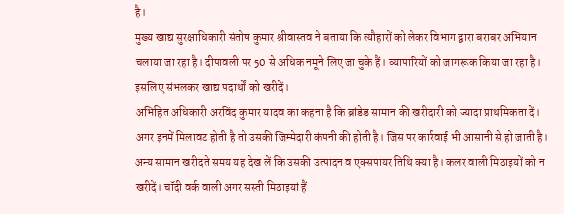है।
मुख्य खाद्य सुरक्षाधिकारी संतोष कुमार श्रीवास्तव ने बताया कि त्यौहारों को लेकर विभाग द्वारा बराबर अभियान चलाया जा रहा है। दीपावली पर 50 से अधिक नमूने लिए जा चुके हैं। व्यापारियों को जागरूक किया जा रहा है। इसलिए संभलकर खाद्य पदार्थों को खरीदें।
अभिहित अधिकारी अरविंद कुमार यादव का कहना है कि ब्रांडेड सामान की खरीदारी को ज्यादा प्राथमिकता दें। अगर इनमें मिलावट होती है तो उसकी जिम्मेदारी कंपनी की होती है। जिस पर कार्रवाई भी आसानी से हो जाती है। अन्य सामान खरीदते समय यह देख लें कि उसकी उत्पादन व एक्सपायर तिथि क्या है। कलर वाली मिठाइयों को न खरीदें। चॉदी वर्क वाली अगर सस्ती मिठाइयां हैं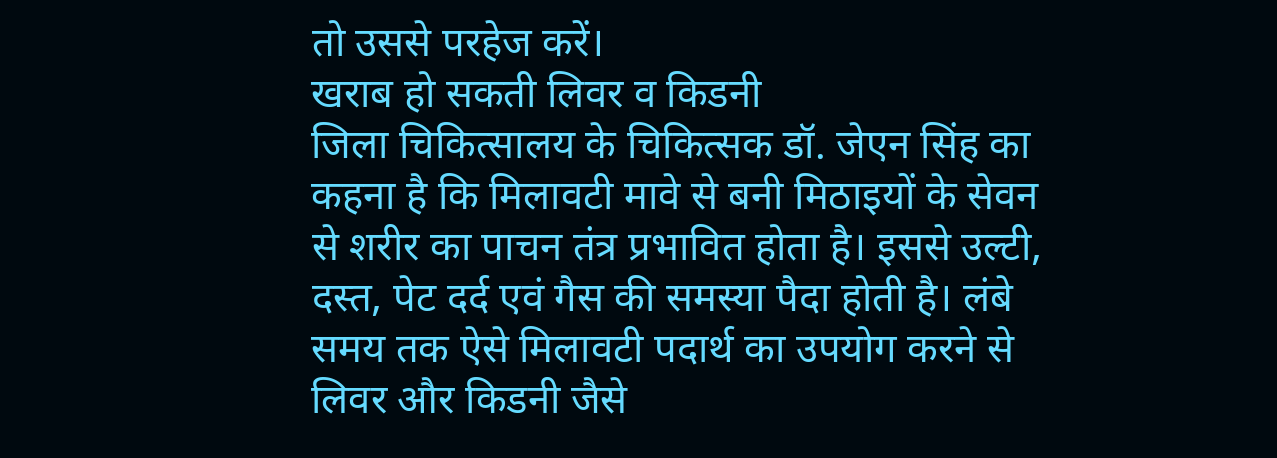तो उससे परहेज करें।
खराब हो सकती लिवर व किडनी
जिला चिकित्सालय के चिकित्सक डॉ. जेएन सिंह का कहना है कि मिलावटी मावे से बनी मिठाइयों के सेवन से शरीर का पाचन तंत्र प्रभावित होता है। इससे उल्टी, दस्त, पेट दर्द एवं गैस की समस्या पैदा होती है। लंबे समय तक ऐसे मिलावटी पदार्थ का उपयोग करने से लिवर और किडनी जैसे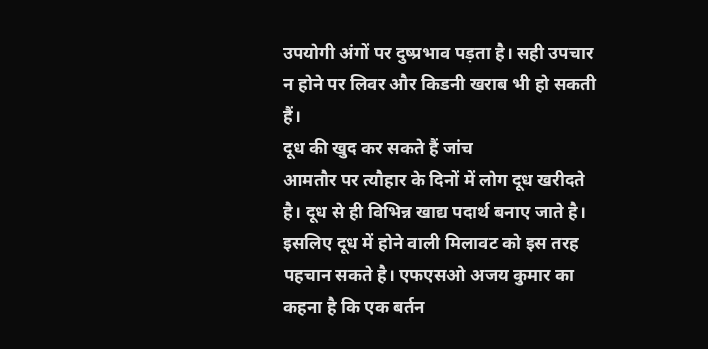उपयोगी अंगों पर दुष्प्रभाव पड़ता है। सही उपचार न होने पर लिवर और किडनी खराब भी हो सकती हैं।
दूध की खुद कर सकते हैं जांच
आमतौर पर त्यौहार के दिनों में लोग दूध खरीदते है। दूध से ही विभिन्न खाद्य पदार्थ बनाए जाते है। इसलिए दूध में होने वाली मिलावट को इस तरह पहचान सकते है। एफएसओ अजय कुमार का कहना है कि एक बर्तन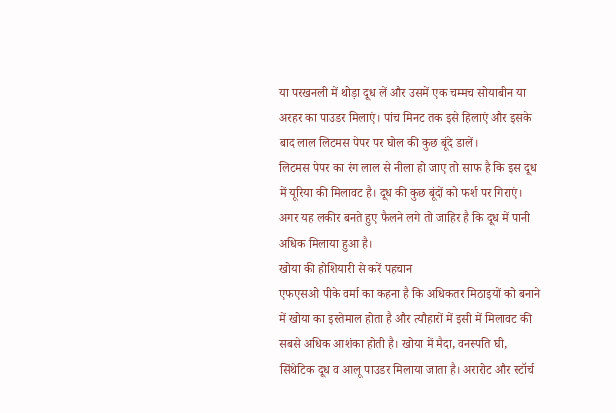या परखनली में थोड़ा दूध लें और उसमें एक चम्मच सोयाबीन या अरहर का पाउडर मिलाएं। पांच मिनट तक इसे हिलाएं और इसके बाद लाल लिटमस पेपर पर घोल की कुछ बूंदे डालें।
लिटमस पेपर का रंग लाल से नीला हो जाए तो साफ है कि इस दूध में यूरिया की मिलावट है। दूध की कुछ बूंदों को फर्श पर गिराएं। अगर यह लकीर बनते हुए फैलने लगे तो जाहिर है कि दूध में पानी अधिक मिलाया हुआ है।
खोया की होशियारी से करें पहचान
एफएसओ पीके वर्मा का कहना है कि अधिकतर मिठाइयों को बनाने में खोया का इस्तेमाल होता है और त्यौहारों में इसी में मिलावट की सबसे अधिक आशंका होती है। खोया में मैदा, वनस्पति घी, सिंथेटिक दूध व आलू पाउडर मिलाया जाता है। अरारोट और स्टॉर्च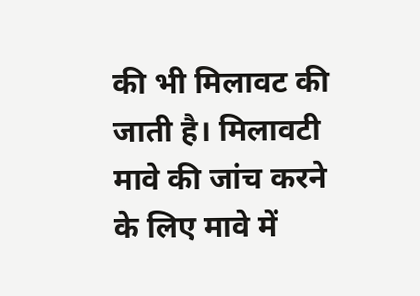की भी मिलावट की जाती है। मिलावटी मावे की जांच करने के लिए मावे में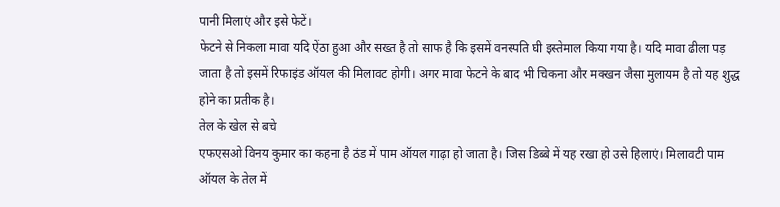पानी मिलाएं और इसे फेटें।
फेटने से निकला मावा यदि ऐंठा हुआ और सख्त है तो साफ है कि इसमें वनस्पति घी इस्तेमाल किया गया है। यदि मावा ढीला पड़ जाता है तो इसमें रिफाइंड ऑयल की मिलावट होगी। अगर मावा फेटने के बाद भी चिकना और मक्खन जैसा मुलायम है तो यह शुद्ध होने का प्रतीक है।
तेल के खेल से बचे
एफएसओ विनय कुमार का कहना है ठंड में पाम ऑयल गाढ़ा हो जाता है। जिस डिब्बे में यह रखा हो उसे हिलाएं। मिलावटी पाम ऑयल के तेल में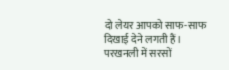दो लेयर आपको साफ-साफ दिखाई देने लगती हैं। परखनली में सरसों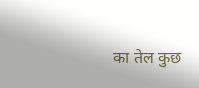का तेल कुछ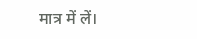मात्र में लें।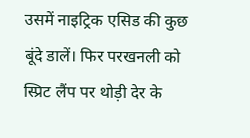उसमें नाइट्रिक एसिड की कुछ बूंदे डालें। फिर परखनली को स्प्रिट लैंप पर थोड़ी देर के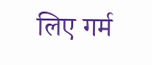लिए गर्म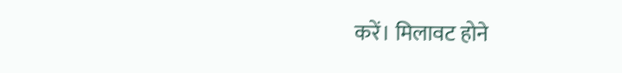करें। मिलावट होने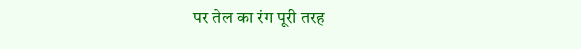पर तेल का रंग पूरी तरह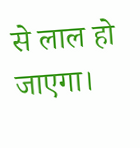से लाल हो जाएगा।